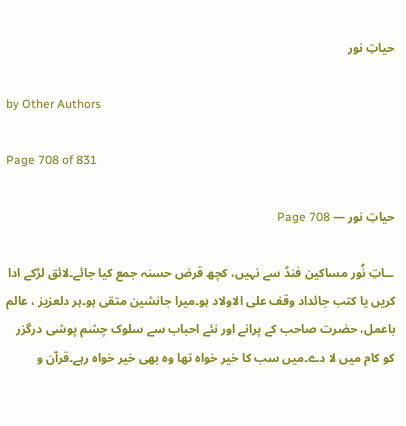حیاتِ نور

by Other Authors

Page 708 of 831

حیاتِ نور — Page 708

ــاتِ نُور مساکین فنڈ سے نہیں، کچھ قرض حسنہ جمع کیا جائے۔لائق لڑکے ادا کریں یا کتب جائداد وقف علی الاولاد ہو۔میرا جانشین متقی ہو۔ہر دلعزیز ، عالم باعمل، حضرت صاحب کے پرانے اور نئے احباب سے سلوک چشم پوشی درگزر کو کام میں لا دے۔میں سب کا خیر خواہ تھا وہ بھی خیر خواہ رہے۔قرآن و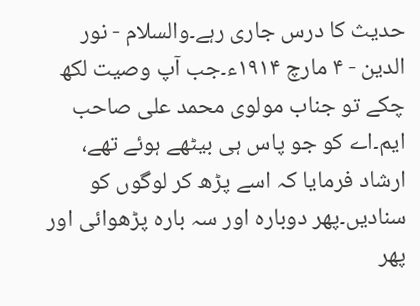حدیث کا درس جاری رہے۔والسلام - نور الدین - ۴ مارچ ۱۹۱۴ء۔جب آپ وصیت لکھ چکے تو جناب مولوی محمد علی صاحب ایم۔اے کو جو پاس ہی بیٹھے ہوئے تھے، ارشاد فرمایا کہ اسے پڑھ کر لوگوں کو سنادیں۔پھر دوبارہ اور سہ بارہ پڑھوائی اور پھر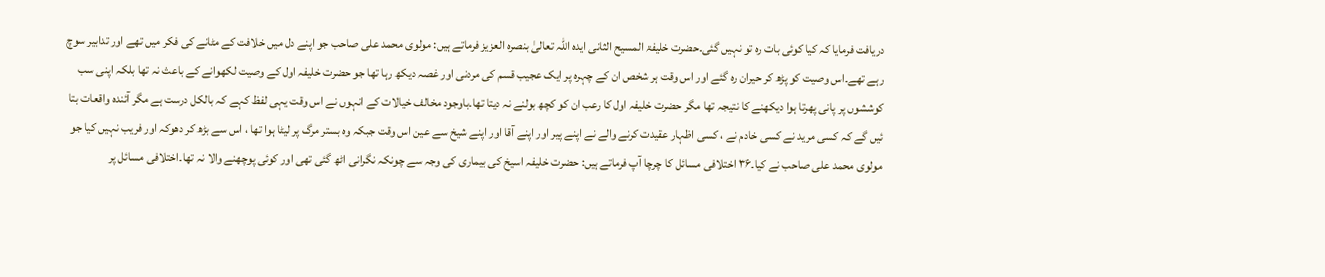دریافت فرمایا کہ کیا کوئی بات رہ تو نہیں گئی۔حضرت خلیفۃ المسیح الثانی ایدہ اللہ تعالیٰ بنصرہ العزیز فرماتے ہیں: مولوی محمد علی صاحب جو اپنے دل میں خلافت کے مٹانے کی فکر میں تھے اور تدابیر سوچ رہے تھے۔اس وصیت کو پڑھ کر حیران رہ گئے اور اس وقت ہر شخص ان کے چہرہ پر ایک عجیب قسم کی مردنی اور غصہ دیکھ رہا تھا جو حضرت خلیفہ اول کے وصیت لکھوانے کے باعث نہ تھا بلکہ اپنی سب کوششوں پر پانی پھرتا ہوا دیکھنے کا نتیجہ تھا مگر حضرت خلیفہ اول کا رعب ان کو کچھ بولنے نہ دیتا تھا۔باوجود مخالف خیالات کے انہوں نے اس وقت یہی لفظ کہے کہ بالکل درست ہے مگر آئندہ واقعات بتا ئیں گے کہ کسی مرید نے کسی خادم نے ، کسی اظہار عقیدت کرنے والے نے اپنے پیر اور اپنے آقا اور اپنے شیخ سے عین اس وقت جبکہ وہ بستر مرگ پر لیٹا ہوا تھا ، اس سے بڑھ کر دھوکہ اور فریب نہیں کیا جو مولوی محمد علی صاحب نے کیا۔۳۶ اختلافی مسائل کا چرچا آپ فرماتے ہیں: حضرت خلیفہ اسیخ کی بیماری کی وجہ سے چونکہ نگرانی اٹھ گئی تھی اور کوئی پوچھنے والا نہ تھا۔اختلافی مسائل پر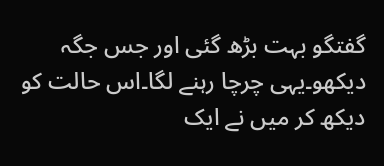گفتگو بہت بڑھ گئی اور جس جگہ دیکھو۔یہی چرچا رہنے لگا۔اس حالت کو دیکھ کر میں نے ایک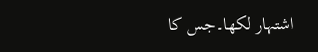اشتہار لکھا۔جس کا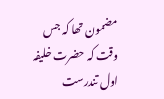مضمون تھا کہ جس وقت کہ حضرت خلیفہ اول تندرست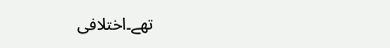تھے۔اختلافی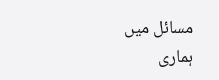مسائل میں ہماری